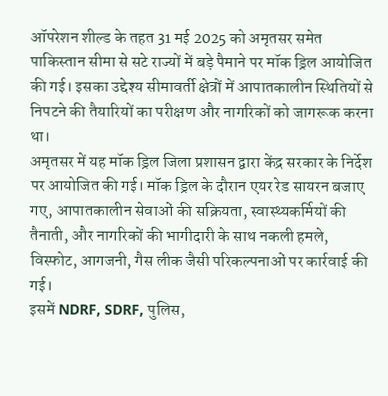ऑपरेशन शील्ड के तहत 31 मई 2025 को अमृतसर समेत पाकिस्तान सीमा से सटे राज्यों में बड़े पैमाने पर मॉक ड्रिल आयोजित की गई। इसका उद्देश्य सीमावर्ती क्षेत्रों में आपातकालीन स्थितियों से निपटने की तैयारियों का परीक्षण और नागरिकों को जागरूक करना था।
अमृतसर में यह मॉक ड्रिल जिला प्रशासन द्वारा केंद्र सरकार के निर्देश पर आयोजित की गई। मॉक ड्रिल के दौरान एयर रेड सायरन बजाए गए, आपातकालीन सेवाओं की सक्रियता, स्वास्थ्यकर्मियों की तैनाती, और नागरिकों की भागीदारी के साथ नकली हमले, विस्फोट, आगजनी, गैस लीक जैसी परिकल्पनाओं पर कार्रवाई की गई।
इसमें NDRF, SDRF, पुलिस,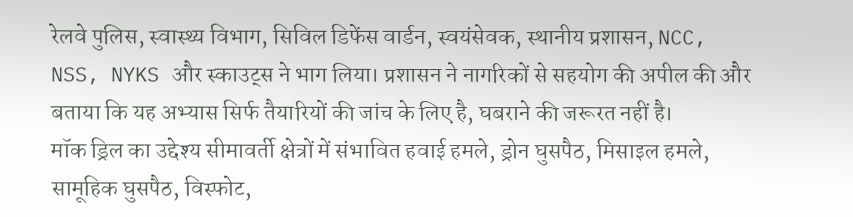रेलवे पुलिस, स्वास्थ्य विभाग, सिविल डिफेंस वार्डन, स्वयंसेवक, स्थानीय प्रशासन, NCC, NSS, NYKS और स्काउट्स ने भाग लिया। प्रशासन ने नागरिकों से सहयोग की अपील की और बताया कि यह अभ्यास सिर्फ तैयारियों की जांच के लिए है, घबराने की जरूरत नहीं है।
मॉक ड्रिल का उद्देश्य सीमावर्ती क्षेत्रों में संभावित हवाई हमले, ड्रोन घुसपैठ, मिसाइल हमले, सामूहिक घुसपैठ, विस्फोट,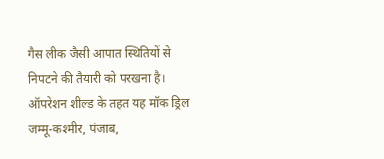गैस लीक जैसी आपात स्थितियों से निपटने की तैयारी को परखना है।
ऑपरेशन शील्ड के तहत यह मॉक ड्रिल जम्मू-कश्मीर, पंजाब,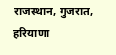राजस्थान, गुजरात, हरियाणा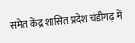समेत केंद्र शासित प्रदेश चंडीगढ़ में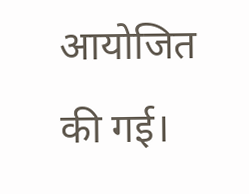आयोजित की गई।